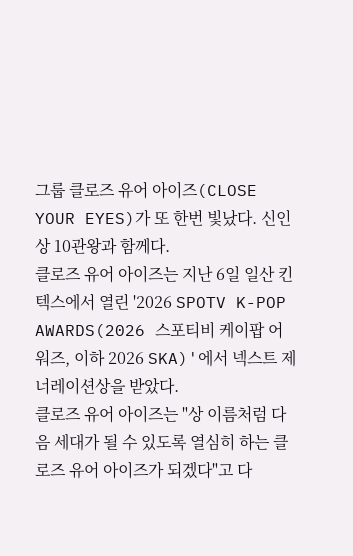그룹 클로즈 유어 아이즈(CLOSE YOUR EYES)가 또 한번 빛났다. 신인상 10관왕과 함께다.
클로즈 유어 아이즈는 지난 6일 일산 킨텍스에서 열린 '2026 SPOTV K-POP AWARDS(2026 스포티비 케이팝 어워즈, 이하 2026 SKA)'에서 넥스트 제너레이션상을 받았다.
클로즈 유어 아이즈는 "상 이름처럼 다음 세대가 될 수 있도록 열심히 하는 클로즈 유어 아이즈가 되겠다"고 다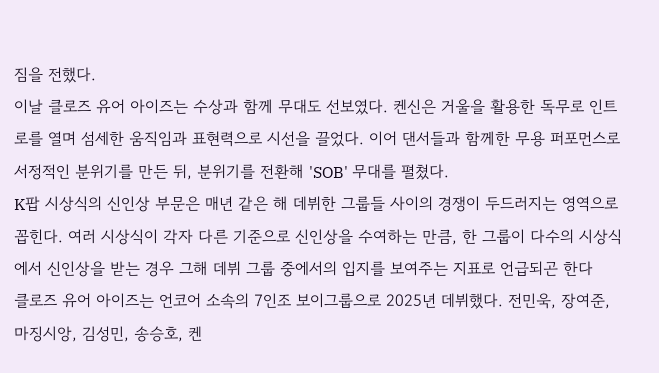짐을 전했다.
이날 클로즈 유어 아이즈는 수상과 함께 무대도 선보였다. 켄신은 거울을 활용한 독무로 인트로를 열며 섬세한 움직임과 표현력으로 시선을 끌었다. 이어 댄서들과 함께한 무용 퍼포먼스로 서정적인 분위기를 만든 뒤, 분위기를 전환해 'SOB' 무대를 펼쳤다.
K팝 시상식의 신인상 부문은 매년 같은 해 데뷔한 그룹들 사이의 경쟁이 두드러지는 영역으로 꼽힌다. 여러 시상식이 각자 다른 기준으로 신인상을 수여하는 만큼, 한 그룹이 다수의 시상식에서 신인상을 받는 경우 그해 데뷔 그룹 중에서의 입지를 보여주는 지표로 언급되곤 한다
클로즈 유어 아이즈는 언코어 소속의 7인조 보이그룹으로 2025년 데뷔했다. 전민욱, 장여준, 마징시앙, 김성민, 송승호, 켄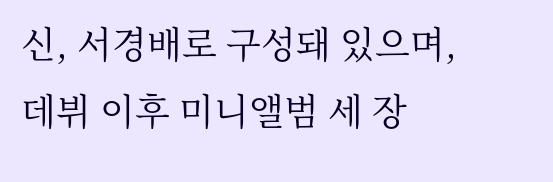신, 서경배로 구성돼 있으며, 데뷔 이후 미니앨범 세 장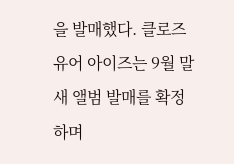을 발매했다. 클로즈 유어 아이즈는 9월 말 새 앨범 발매를 확정하며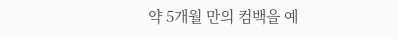약 5개월 만의 컴백을 예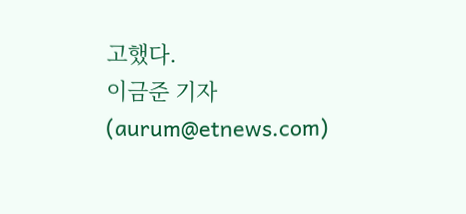고했다.
이금준 기자 (aurum@etnews.com)